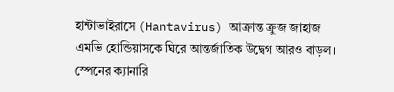হান্টাভাইরাসে (Hantavirus) আক্রান্ত ক্রুজ জাহাজ এমভি হোন্ডিয়াসকে ঘিরে আন্তর্জাতিক উদ্বেগ আরও বাড়ল। স্পেনের ক্যানারি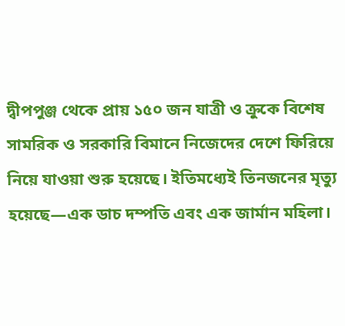দ্বীপপুঞ্জ থেকে প্রায় ১৫০ জন যাত্রী ও ক্রুকে বিশেষ সামরিক ও সরকারি বিমানে নিজেদের দেশে ফিরিয়ে নিয়ে যাওয়া শুরু হয়েছে। ইতিমধ্যেই তিনজনের মৃত্যু হয়েছে—এক ডাচ দম্পতি এবং এক জার্মান মহিলা।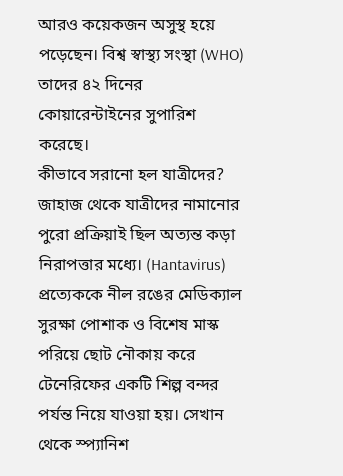আরও কয়েকজন অসুস্থ হয়ে পড়েছেন। বিশ্ব স্বাস্থ্য সংস্থা (WHO) তাদের ৪২ দিনের কোয়ারেন্টাইনের সুপারিশ করেছে।
কীভাবে সরানো হল যাত্রীদের?
জাহাজ থেকে যাত্রীদের নামানোর পুরো প্রক্রিয়াই ছিল অত্যন্ত কড়া নিরাপত্তার মধ্যে। (Hantavirus) প্রত্যেককে নীল রঙের মেডিক্যাল সুরক্ষা পোশাক ও বিশেষ মাস্ক পরিয়ে ছোট নৌকায় করে টেনেরিফের একটি শিল্প বন্দর পর্যন্ত নিয়ে যাওয়া হয়। সেখান থেকে স্প্যানিশ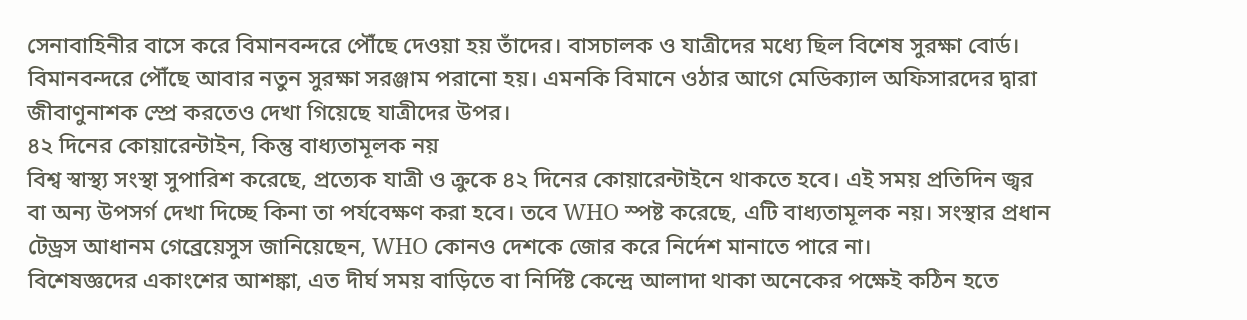সেনাবাহিনীর বাসে করে বিমানবন্দরে পৌঁছে দেওয়া হয় তাঁদের। বাসচালক ও যাত্রীদের মধ্যে ছিল বিশেষ সুরক্ষা বোর্ড। বিমানবন্দরে পৌঁছে আবার নতুন সুরক্ষা সরঞ্জাম পরানো হয়। এমনকি বিমানে ওঠার আগে মেডিক্যাল অফিসারদের দ্বারা জীবাণুনাশক স্প্রে করতেও দেখা গিয়েছে যাত্রীদের উপর।
৪২ দিনের কোয়ারেন্টাইন, কিন্তু বাধ্যতামূলক নয়
বিশ্ব স্বাস্থ্য সংস্থা সুপারিশ করেছে, প্রত্যেক যাত্রী ও ক্রুকে ৪২ দিনের কোয়ারেন্টাইনে থাকতে হবে। এই সময় প্রতিদিন জ্বর বা অন্য উপসর্গ দেখা দিচ্ছে কিনা তা পর্যবেক্ষণ করা হবে। তবে WHO স্পষ্ট করেছে, এটি বাধ্যতামূলক নয়। সংস্থার প্রধান টেড্রস আধানম গেব্রেয়েসুস জানিয়েছেন, WHO কোনও দেশকে জোর করে নির্দেশ মানাতে পারে না।
বিশেষজ্ঞদের একাংশের আশঙ্কা, এত দীর্ঘ সময় বাড়িতে বা নির্দিষ্ট কেন্দ্রে আলাদা থাকা অনেকের পক্ষেই কঠিন হতে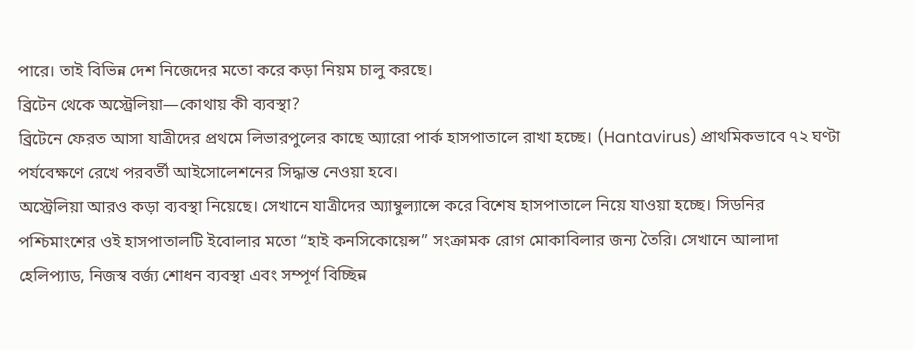পারে। তাই বিভিন্ন দেশ নিজেদের মতো করে কড়া নিয়ম চালু করছে।
ব্রিটেন থেকে অস্ট্রেলিয়া—কোথায় কী ব্যবস্থা?
ব্রিটেনে ফেরত আসা যাত্রীদের প্রথমে লিভারপুলের কাছে অ্যারো পার্ক হাসপাতালে রাখা হচ্ছে। (Hantavirus) প্রাথমিকভাবে ৭২ ঘণ্টা পর্যবেক্ষণে রেখে পরবর্তী আইসোলেশনের সিদ্ধান্ত নেওয়া হবে।
অস্ট্রেলিয়া আরও কড়া ব্যবস্থা নিয়েছে। সেখানে যাত্রীদের অ্যাম্বুল্যান্সে করে বিশেষ হাসপাতালে নিয়ে যাওয়া হচ্ছে। সিডনির পশ্চিমাংশের ওই হাসপাতালটি ইবোলার মতো “হাই কনসিকোয়েন্স” সংক্রামক রোগ মোকাবিলার জন্য তৈরি। সেখানে আলাদা হেলিপ্যাড, নিজস্ব বর্জ্য শোধন ব্যবস্থা এবং সম্পূর্ণ বিচ্ছিন্ন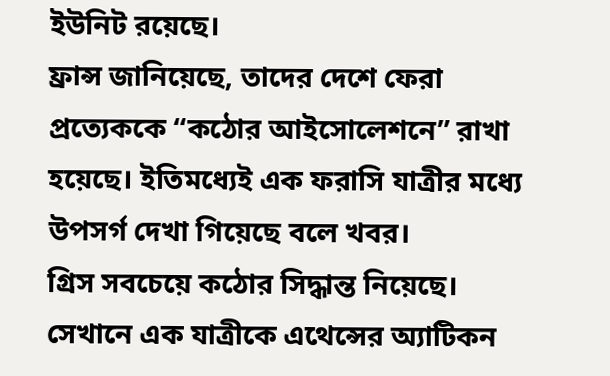ইউনিট রয়েছে।
ফ্রান্স জানিয়েছে, তাদের দেশে ফেরা প্রত্যেককে “কঠোর আইসোলেশনে” রাখা হয়েছে। ইতিমধ্যেই এক ফরাসি যাত্রীর মধ্যে উপসর্গ দেখা গিয়েছে বলে খবর।
গ্রিস সবচেয়ে কঠোর সিদ্ধান্ত নিয়েছে। সেখানে এক যাত্রীকে এথেন্সের অ্যাটিকন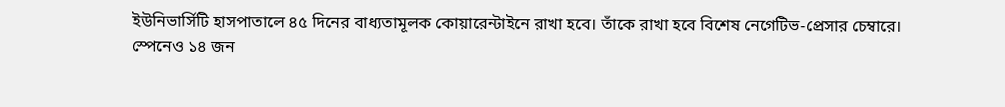ইউনিভার্সিটি হাসপাতালে ৪৫ দিনের বাধ্যতামূলক কোয়ারেন্টাইনে রাখা হবে। তাঁকে রাখা হবে বিশেষ নেগেটিভ-প্রেসার চেম্বারে।
স্পেনেও ১৪ জন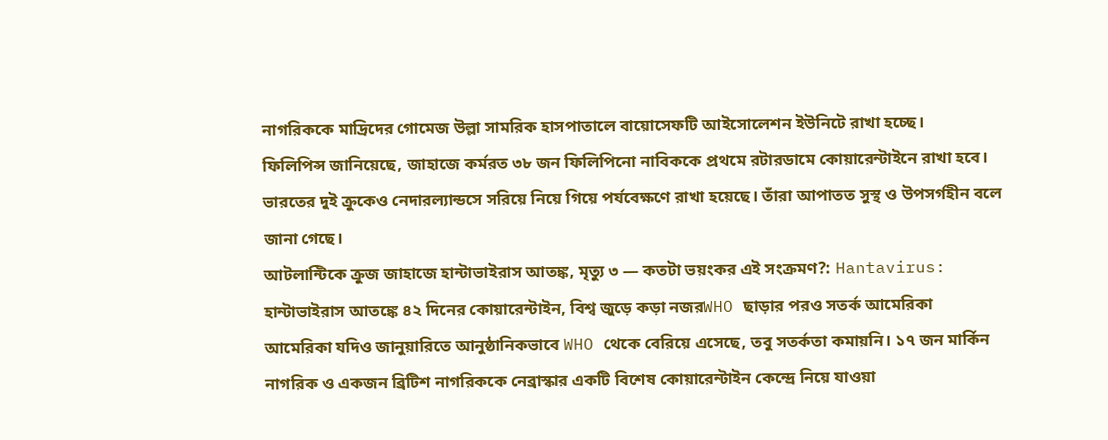নাগরিককে মাদ্রিদের গোমেজ উল্লা সামরিক হাসপাতালে বায়োসেফটি আইসোলেশন ইউনিটে রাখা হচ্ছে।
ফিলিপিন্স জানিয়েছে, জাহাজে কর্মরত ৩৮ জন ফিলিপিনো নাবিককে প্রথমে রটারডামে কোয়ারেন্টাইনে রাখা হবে। ভারতের দুই ক্রুকেও নেদারল্যান্ডসে সরিয়ে নিয়ে গিয়ে পর্যবেক্ষণে রাখা হয়েছে। তাঁরা আপাতত সুস্থ ও উপসর্গহীন বলে জানা গেছে।
আটলান্টিকে ক্রুজ জাহাজে হান্টাভাইরাস আতঙ্ক, মৃত্যু ৩ — কতটা ভয়ংকর এই সংক্রমণ?: Hantavirus: হান্টাভাইরাস আতঙ্কে ৪২ দিনের কোয়ারেন্টাইন, বিশ্ব জুড়ে কড়া নজরWHO ছাড়ার পরও সতর্ক আমেরিকা
আমেরিকা যদিও জানুয়ারিতে আনুষ্ঠানিকভাবে WHO থেকে বেরিয়ে এসেছে, তবু সতর্কতা কমায়নি। ১৭ জন মার্কিন নাগরিক ও একজন ব্রিটিশ নাগরিককে নেব্রাস্কার একটি বিশেষ কোয়ারেন্টাইন কেন্দ্রে নিয়ে যাওয়া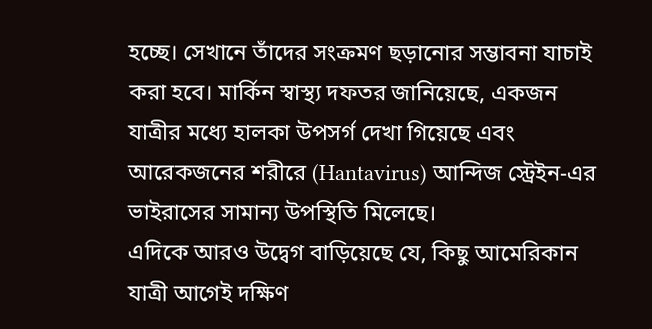হচ্ছে। সেখানে তাঁদের সংক্রমণ ছড়ানোর সম্ভাবনা যাচাই করা হবে। মার্কিন স্বাস্থ্য দফতর জানিয়েছে, একজন যাত্রীর মধ্যে হালকা উপসর্গ দেখা গিয়েছে এবং আরেকজনের শরীরে (Hantavirus) আন্দিজ স্ট্রেইন-এর ভাইরাসের সামান্য উপস্থিতি মিলেছে।
এদিকে আরও উদ্বেগ বাড়িয়েছে যে, কিছু আমেরিকান যাত্রী আগেই দক্ষিণ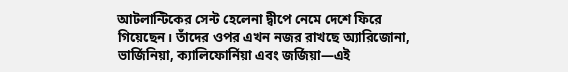আটলান্টিকের সেন্ট হেলেনা দ্বীপে নেমে দেশে ফিরে গিয়েছেন। তাঁদের ওপর এখন নজর রাখছে অ্যারিজোনা, ভার্জিনিয়া, ক্যালিফোর্নিয়া এবং জর্জিয়া—এই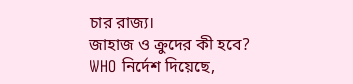চার রাজ্য।
জাহাজ ও ক্রুদের কী হবে?
WHO নির্দেশ দিয়েছে,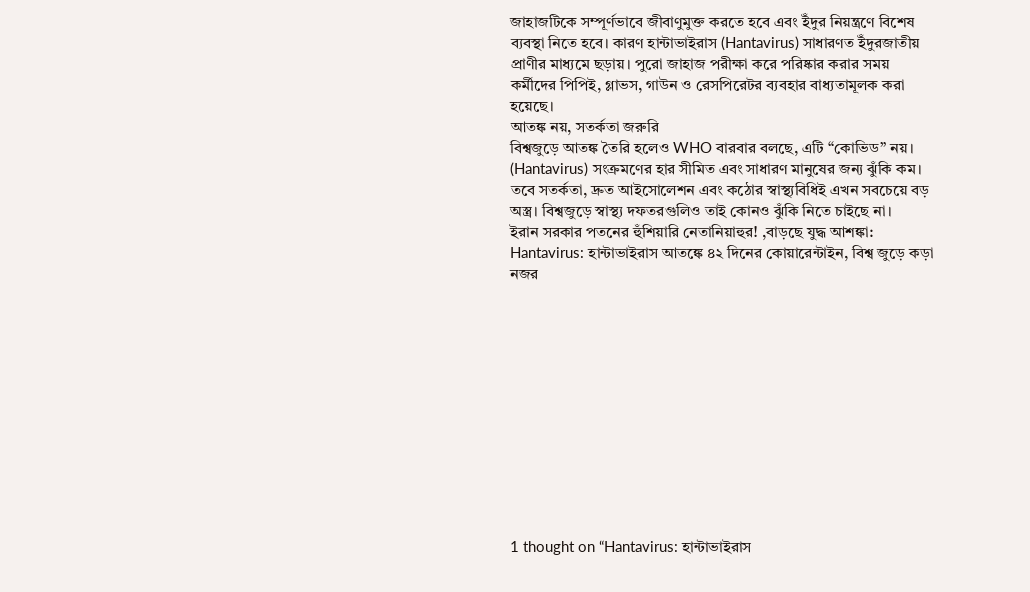জাহাজটিকে সম্পূর্ণভাবে জীবাণুমুক্ত করতে হবে এবং ইঁদুর নিয়ন্ত্রণে বিশেষ ব্যবস্থা নিতে হবে। কারণ হান্টাভাইরাস (Hantavirus) সাধারণত ইঁদুরজাতীয় প্রাণীর মাধ্যমে ছড়ায়। পুরো জাহাজ পরীক্ষা করে পরিষ্কার করার সময় কর্মীদের পিপিই, গ্লাভস, গাউন ও রেসপিরেটর ব্যবহার বাধ্যতামূলক করা হয়েছে।
আতঙ্ক নয়, সতর্কতা জরুরি
বিশ্বজুড়ে আতঙ্ক তৈরি হলেও WHO বারবার বলছে, এটি “কোভিড” নয়। (Hantavirus) সংক্রমণের হার সীমিত এবং সাধারণ মানুষের জন্য ঝুঁকি কম। তবে সতর্কতা, দ্রুত আইসোলেশন এবং কঠোর স্বাস্থ্যবিধিই এখন সবচেয়ে বড় অস্ত্র। বিশ্বজুড়ে স্বাস্থ্য দফতরগুলিও তাই কোনও ঝুঁকি নিতে চাইছে না।
ইরান সরকার পতনের হুঁশিয়ারি নেতানিয়াহুর! ,বাড়ছে যুদ্ধ আশঙ্কা: Hantavirus: হান্টাভাইরাস আতঙ্কে ৪২ দিনের কোয়ারেন্টাইন, বিশ্ব জুড়ে কড়া নজর












1 thought on “Hantavirus: হান্টাভাইরাস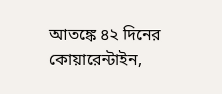আতঙ্কে ৪২ দিনের কোয়ারেন্টাইন,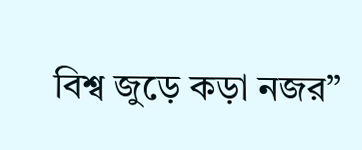বিশ্ব জুড়ে কড়া নজর”